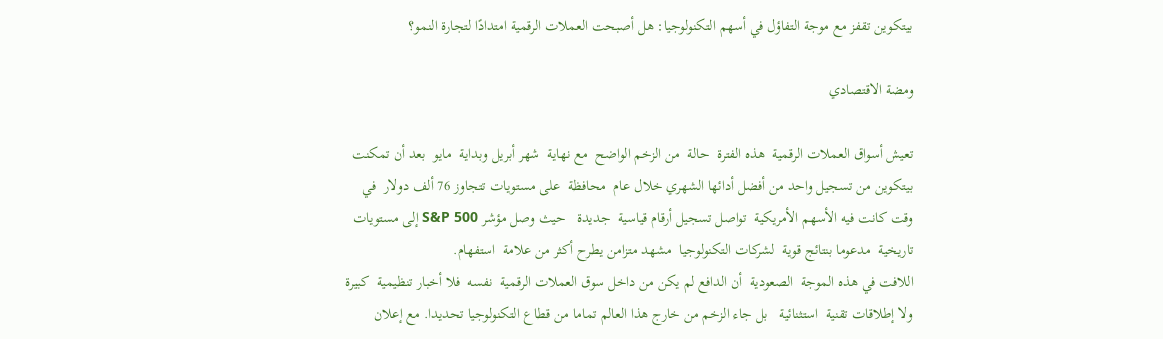بيتكوين تقفز مع موجة التفاؤل في أسهم التكنولوجيا: هل أصبحت العملات الرقمية امتدادًا لتجارة النمو؟

ومضة الاقتصادي

تعيش أسواق العملات الرقمية  هذه الفترة  حالة  من الزخم الواضح  مع نهاية  شهر أبريل وبداية  مايو  بعد أن تمكنت بيتكوين من تسجيل واحد من أفضل أدائها الشهري خلال عام  محافظة  على مستويات تتجاوز 76 ألف دولار  في وقت كانت فيه الأسهم الأمريكية  تواصل تسجيل أرقام قياسية  جديدة   حيث وصل مؤشر S&P 500 إلى مستويات تاريخية  مدعوما بنتائج قوية  لشركات التكنولوجيا  مشهد متزامن يطرح أكثر من علامة  استفهام.
اللافت في هذه الموجة  الصعودية  أن الدافع لم يكن من داخل سوق العملات الرقمية  نفسه  فلا أخبار تنظيمية  كبيرة   ولا إطلاقات تقنية  استثنائية   بل جاء الزخم من خارج هذا العالم تماما من قطاع التكنولوجيا تحديدا. مع إعلان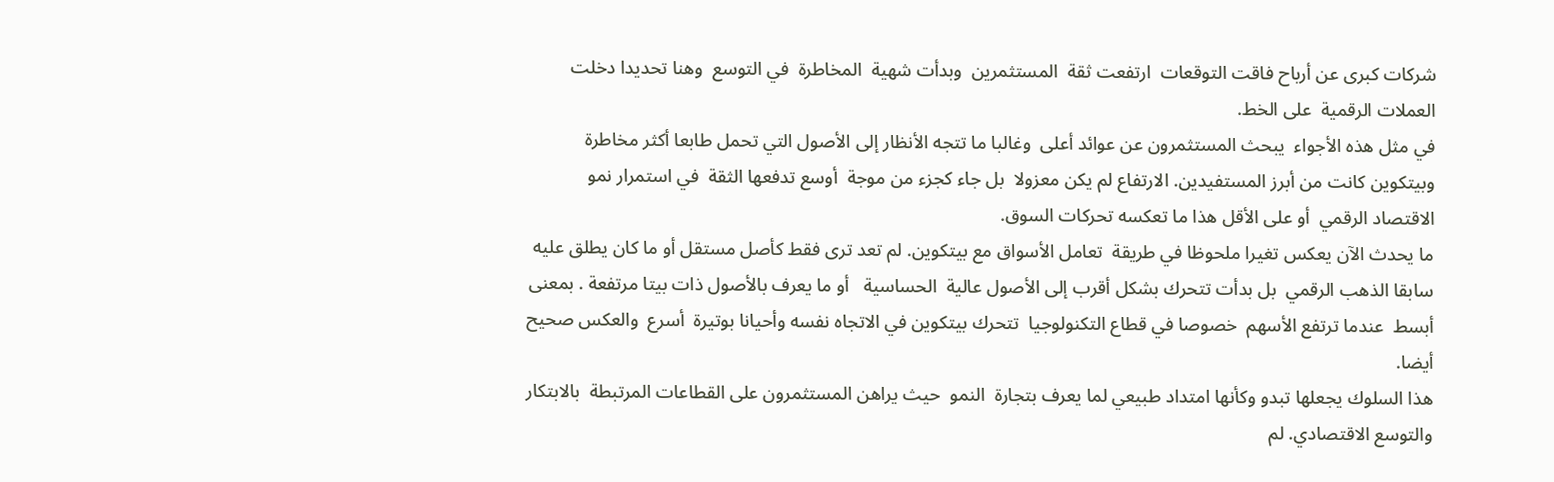شركات كبرى عن أرباح فاقت التوقعات  ارتفعت ثقة  المستثمرين  وبدأت شهية  المخاطرة  في التوسع  وهنا تحديدا دخلت العملات الرقمية  على الخط.
في مثل هذه الأجواء  يبحث المستثمرون عن عوائد أعلى  وغالبا ما تتجه الأنظار إلى الأصول التي تحمل طابعا أكثر مخاطرة   وبيتكوين كانت من أبرز المستفيدين. الارتفاع لم يكن معزولا  بل جاء كجزء من موجة  أوسع تدفعها الثقة  في استمرار نمو الاقتصاد الرقمي  أو على الأقل هذا ما تعكسه تحركات السوق.
ما يحدث الآن يعكس تغيرا ملحوظا في طريقة  تعامل الأسواق مع بيتكوين. لم تعد ترى فقط كأصل مستقل أو ما كان يطلق عليه سابقا الذهب الرقمي  بل بدأت تتحرك بشكل أقرب إلى الأصول عالية  الحساسية   أو ما يعرف بالأصول ذات بيتا مرتفعة . بمعنى أبسط  عندما ترتفع الأسهم  خصوصا في قطاع التكنولوجيا  تتحرك بيتكوين في الاتجاه نفسه وأحيانا بوتيرة  أسرع  والعكس صحيح أيضا.
هذا السلوك يجعلها تبدو وكأنها امتداد طبيعي لما يعرف بتجارة  النمو  حيث يراهن المستثمرون على القطاعات المرتبطة  بالابتكار والتوسع الاقتصادي. لم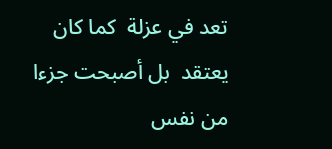تعد في عزلة  كما كان يعتقد  بل أصبحت جزءا من نفس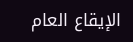الإيقاع العام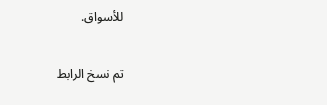للأسواق.

تم نسخ الرابط